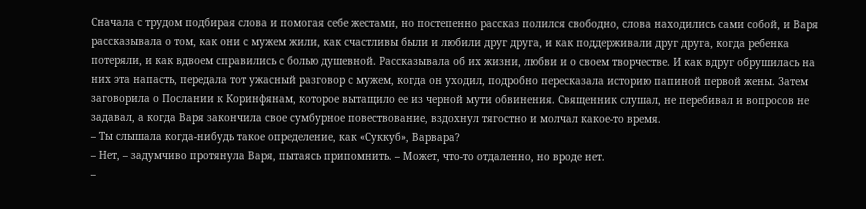Сначала с трудом подбирая слова и помогая себе жестами, но постепенно рассказ полился свободно, слова находились сами собой, и Варя рассказывала о том, как они с мужем жили, как счастливы были и любили друг друга, и как поддерживали друг друга, когда ребенка потеряли, и как вдвоем справились с болью душевной. Рассказывала об их жизни, любви и о своем творчестве. И как вдруг обрушилась на них эта напасть, передала тот ужасный разговор с мужем, когда он уходил, подробно пересказала историю папиной первой жены. Затем заговорила о Послании к Коринфянам, которое вытащило ее из черной мути обвинения. Священник слушал, не перебивал и вопросов не задавал, а когда Варя закончила свое сумбурное повествование, вздохнул тягостно и молчал какое-то время.
– Ты слышала когда-нибудь такое определение, как «Суккуб», Варвара?
– Нет, – задумчиво протянула Варя, пытаясь припомнить. – Может, что-то отдаленно, но вроде нет.
–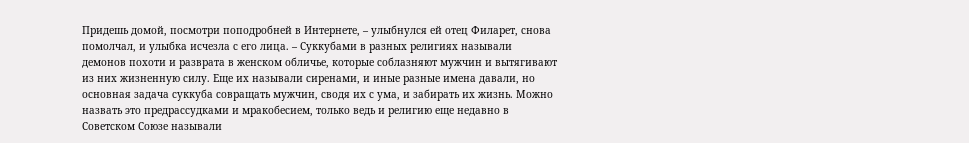Придешь домой, посмотри поподробней в Интернете, – улыбнулся ей отец Филарет, снова помолчал, и улыбка исчезла с его лица. – Суккубами в разных религиях называли демонов похоти и разврата в женском обличье, которые соблазняют мужчин и вытягивают из них жизненную силу. Еще их называли сиренами, и иные разные имена давали, но основная задача суккуба совращать мужчин, сводя их с ума, и забирать их жизнь. Можно назвать это предрассудками и мракобесием, только ведь и религию еще недавно в Советском Союзе называли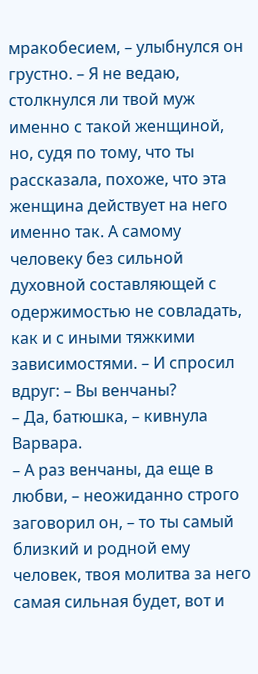мракобесием, – улыбнулся он грустно. – Я не ведаю, столкнулся ли твой муж именно с такой женщиной, но, судя по тому, что ты рассказала, похоже, что эта женщина действует на него именно так. А самому человеку без сильной духовной составляющей с одержимостью не совладать, как и с иными тяжкими зависимостями. – И спросил вдруг: – Вы венчаны?
– Да, батюшка, – кивнула Варвара.
– А раз венчаны, да еще в любви, – неожиданно строго заговорил он, – то ты самый близкий и родной ему человек, твоя молитва за него самая сильная будет, вот и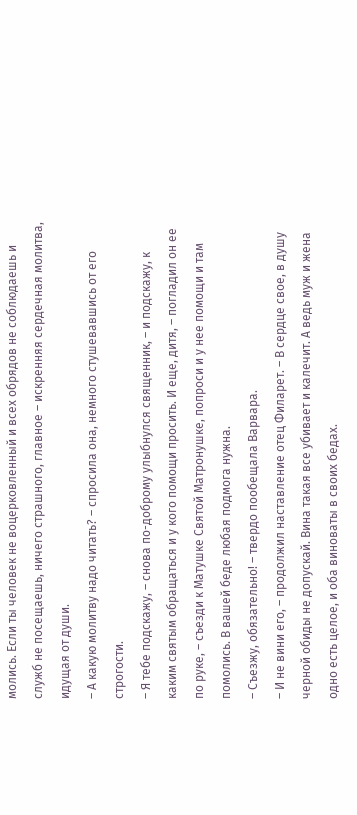молись. Если ты человек не воцерковленный и всех обрядов не соблюдаешь и служб не посещаешь, ничего страшного, главное – искренняя сердечная молитва, идущая от души.
– А какую молитву надо читать? – спросила она, немного стушевавшись от его строгости.
– Я тебе подскажу, – снова по-доброму улыбнулся священник, – и подскажу, к каким святым обращаться и у кого помощи просить. И еще, дитя, – погладил он ее по руке, – съезди к Матушке Святой Матронушке, попроси и у нее помощи и там помолись. В вашей беде любая подмога нужна.
– Съезжу, обязательно! – твердо пообещала Варвара.
– И не вини его, – продолжил наставление отец Филарет. – В сердце свое, в душу черной обиды не допускай. Вина такая все убивает и калечит. А ведь муж и жена одно есть целое, и оба виноваты в своих бедах.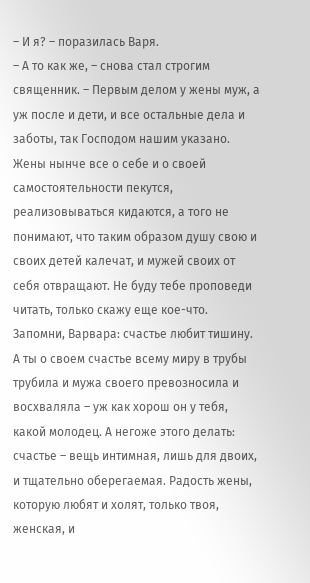– И я? – поразилась Варя.
– А то как же, – снова стал строгим священник. – Первым делом у жены муж, а уж после и дети, и все остальные дела и заботы, так Господом нашим указано. Жены нынче все о себе и о своей самостоятельности пекутся, реализовываться кидаются, а того не понимают, что таким образом душу свою и своих детей калечат, и мужей своих от себя отвращают. Не буду тебе проповеди читать, только скажу еще кое-что. Запомни, Варвара: счастье любит тишину. А ты о своем счастье всему миру в трубы трубила и мужа своего превозносила и восхваляла – уж как хорош он у тебя, какой молодец. А негоже этого делать: счастье – вещь интимная, лишь для двоих, и тщательно оберегаемая. Радость жены, которую любят и холят, только твоя, женская, и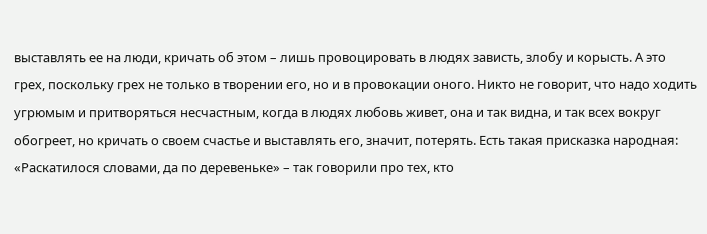выставлять ее на люди, кричать об этом – лишь провоцировать в людях зависть, злобу и корысть. А это грех, поскольку грех не только в творении его, но и в провокации оного. Никто не говорит, что надо ходить угрюмым и притворяться несчастным, когда в людях любовь живет, она и так видна, и так всех вокруг обогреет, но кричать о своем счастье и выставлять его, значит, потерять. Есть такая присказка народная: «Раскатилося словами, да по деревеньке» – так говорили про тех, кто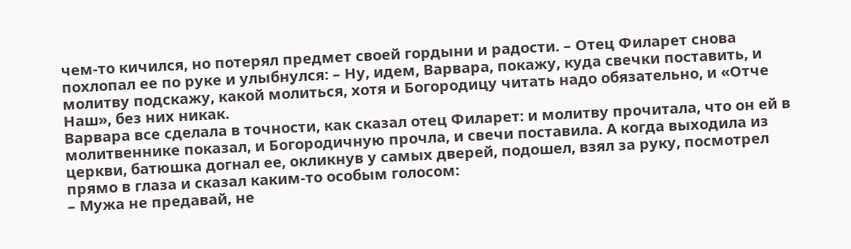чем-то кичился, но потерял предмет своей гордыни и радости. – Отец Филарет снова похлопал ее по руке и улыбнулся: – Ну, идем, Варвара, покажу, куда свечки поставить, и молитву подскажу, какой молиться, хотя и Богородицу читать надо обязательно, и «Отче Наш», без них никак.
Варвара все сделала в точности, как сказал отец Филарет: и молитву прочитала, что он ей в молитвеннике показал, и Богородичную прочла, и свечи поставила. А когда выходила из церкви, батюшка догнал ее, окликнув у самых дверей, подошел, взял за руку, посмотрел прямо в глаза и сказал каким-то особым голосом:
– Мужа не предавай, не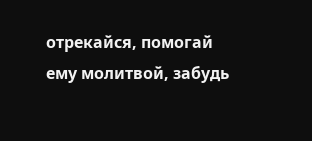отрекайся, помогай ему молитвой, забудь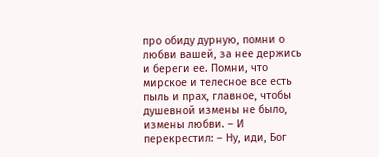про обиду дурную, помни о любви вашей, за нее держись и береги ее. Помни, что мирское и телесное все есть пыль и прах, главное, чтобы душевной измены не было, измены любви. – И перекрестил: – Ну, иди, Бог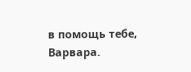в помощь тебе, Варвара.